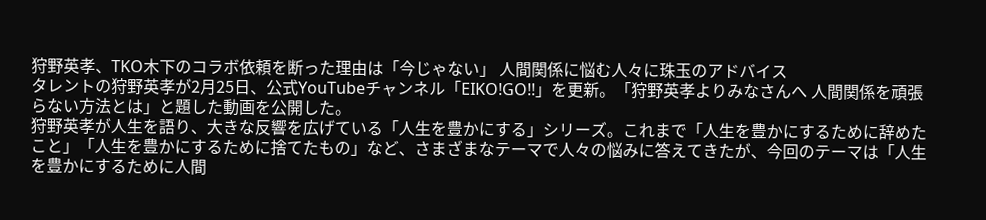狩野英孝、TKO木下のコラボ依頼を断った理由は「今じゃない」 人間関係に悩む人々に珠玉のアドバイス
タレントの狩野英孝が2月25日、公式YouTubeチャンネル「EIKO!GO!!」を更新。「狩野英孝よりみなさんへ 人間関係を頑張らない方法とは」と題した動画を公開した。
狩野英孝が人生を語り、大きな反響を広げている「人生を豊かにする」シリーズ。これまで「人生を豊かにするために辞めたこと」「人生を豊かにするために捨てたもの」など、さまざまなテーマで人々の悩みに答えてきたが、今回のテーマは「人生を豊かにするために人間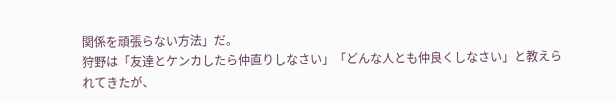関係を頑張らない方法」だ。
狩野は「友達とケンカしたら仲直りしなさい」「どんな人とも仲良くしなさい」と教えられてきたが、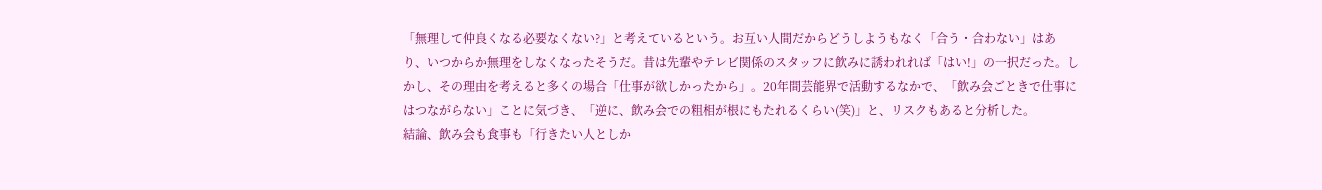「無理して仲良くなる必要なくない?」と考えているという。お互い人間だからどうしようもなく「合う・合わない」はあり、いつからか無理をしなくなったそうだ。昔は先輩やテレビ関係のスタッフに飲みに誘われれば「はい!」の一択だった。しかし、その理由を考えると多くの場合「仕事が欲しかったから」。20年間芸能界で活動するなかで、「飲み会ごときで仕事にはつながらない」ことに気づき、「逆に、飲み会での粗相が根にもたれるくらい(笑)」と、リスクもあると分析した。
結論、飲み会も食事も「行きたい人としか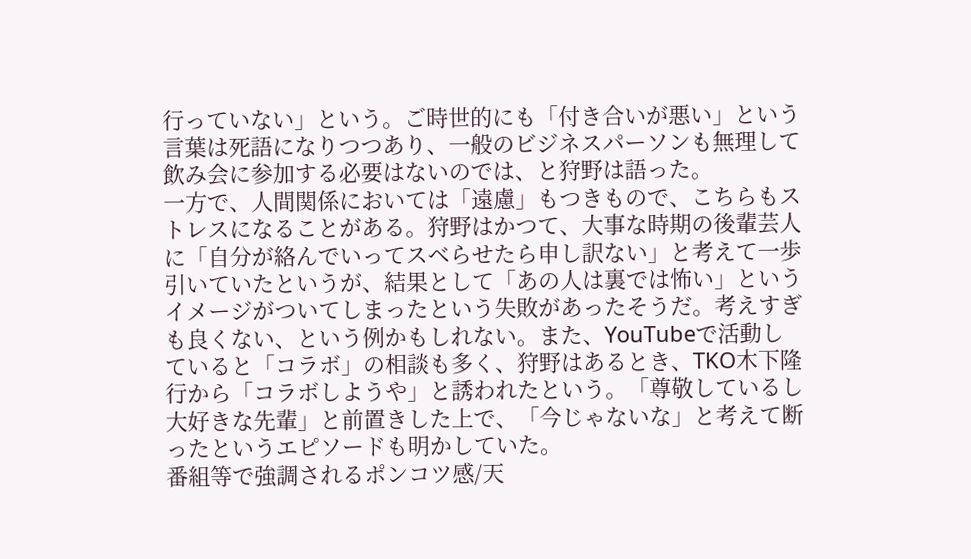行っていない」という。ご時世的にも「付き合いが悪い」という言葉は死語になりつつあり、一般のビジネスパーソンも無理して飲み会に参加する必要はないのでは、と狩野は語った。
一方で、人間関係においては「遠慮」もつきもので、こちらもストレスになることがある。狩野はかつて、大事な時期の後輩芸人に「自分が絡んでいってスベらせたら申し訳ない」と考えて一歩引いていたというが、結果として「あの人は裏では怖い」というイメージがついてしまったという失敗があったそうだ。考えすぎも良くない、という例かもしれない。また、YouTubeで活動していると「コラボ」の相談も多く、狩野はあるとき、TKO木下隆行から「コラボしようや」と誘われたという。「尊敬しているし大好きな先輩」と前置きした上で、「今じゃないな」と考えて断ったというエピソードも明かしていた。
番組等で強調されるポンコツ感/天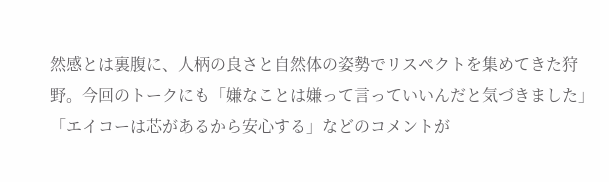然感とは裏腹に、人柄の良さと自然体の姿勢でリスペクトを集めてきた狩野。今回のトークにも「嫌なことは嫌って言っていいんだと気づきました」「エイコーは芯があるから安心する」などのコメントが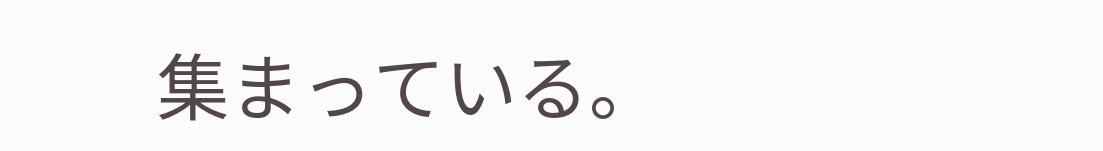集まっている。